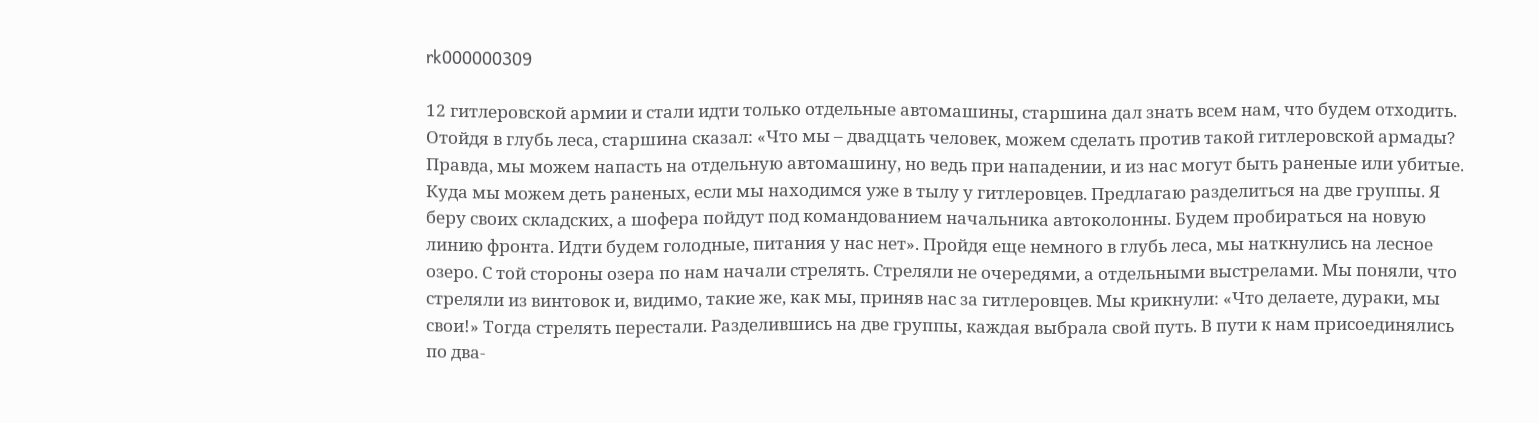rk000000309

12 гитлеровской армии и стали идти только отдельные автомашины, старшина дал знать всем нам, что будем отходить. Отойдя в глубь леса, старшина сказал: «Что мы – двадцать человек, можем сделать против такой гитлеровской армады? Правда, мы можем напасть на отдельную автомашину, но ведь при нападении, и из нас могут быть раненые или убитые. Куда мы можем деть раненых, если мы находимся уже в тылу у гитлеровцев. Предлагаю разделиться на две группы. Я беру своих складских, а шофера пойдут под командованием начальника автоколонны. Будем пробираться на новую линию фронта. Идти будем голодные, питания у нас нет». Пройдя еще немного в глубь леса, мы наткнулись на лесное озеро. С той стороны озера по нам начали стрелять. Стреляли не очередями, а отдельными выстрелами. Мы поняли, что стреляли из винтовок и, видимо, такие же, как мы, приняв нас за гитлеровцев. Мы крикнули: «Что делаете, дураки, мы свои!» Тогда стрелять перестали. Разделившись на две группы, каждая выбрала свой путь. В пути к нам присоединялись по два-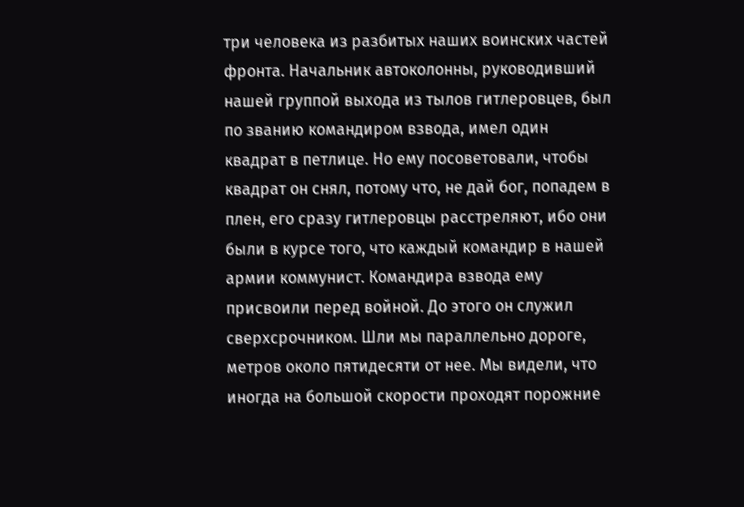три человека из разбитых наших воинских частей фронта. Начальник автоколонны, руководивший нашей группой выхода из тылов гитлеровцев, был по званию командиром взвода, имел один квадрат в петлице. Но ему посоветовали, чтобы квадрат он снял, потому что, не дай бог, попадем в плен, его сразу гитлеровцы расстреляют, ибо они были в курсе того, что каждый командир в нашей армии коммунист. Командира взвода ему присвоили перед войной. До этого он служил сверхсрочником. Шли мы параллельно дороге, метров около пятидесяти от нее. Мы видели, что иногда на большой скорости проходят порожние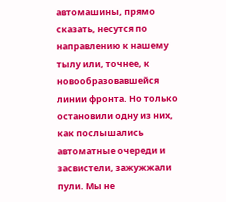автомашины, прямо сказать, несутся по направлению к нашему тылу или, точнее, к новообразовавшейся линии фронта. Но только остановили одну из них, как послышались автоматные очереди и засвистели, зажужжали пули. Мы не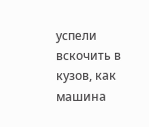успели вскочить в кузов, как машина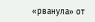«рванула» от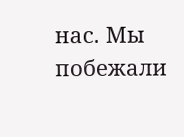нас. Мы побежали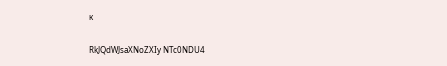к

RkJQdWJsaXNoZXIy NTc0NDU4